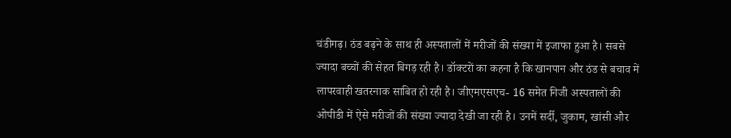चंडीगढ़। ठंड बढ़ने के साथ ही अस्पतालों में मरीजों की संख्या में इजाफा हुआ है। सबसे ज्यादा बच्चों की सेहत बिगड़ रही है। डॉक्टरों का कहना है कि खानपान और ठंड से बचाव में लापरवाही खतरनाक साबित हो रही है। जीएमएसएच- 16 समेत निजी अस्पतालों की ओपीडी में ऐसे मरीजों की संख्या ज्यादा देखी जा रही है। उनमें सर्दी, जुकाम, खांसी और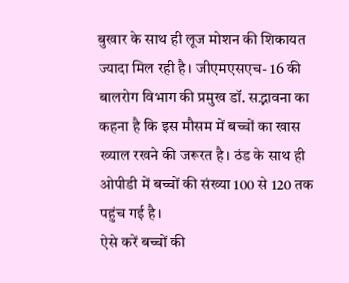बुखार के साथ ही लूज मोशन की शिकायत ज्यादा मिल रही है। जीएमएसएच- 16 की बालरोग विभाग की प्रमुख डॉ. सद्भावना का कहना है कि इस मौसम में बच्चों का खास ख्याल रखने की जरूरत है। ठंड के साथ ही ओपीडी में बच्चों की संख्या 100 से 120 तक पहुंच गई है।
ऐसे करें बच्चों की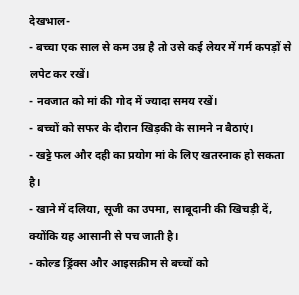देखभाल-
- बच्चा एक साल से कम उम्र है तो उसे कई लेयर में गर्म कपड़ों से लपेट कर रखें।
- नवजात को मां की गोद में ज्यादा समय रखें।
- बच्चों को सफर के दौरान खिड़की के सामने न बैठाएं।
- खट्टे फल और दही का प्रयोग मां के लिए खतरनाक हो सकता है।
- खाने में दलिया, सूजी का उपमा, साबूदानी की खिचड़ी दें, क्योंकि यह आसानी से पच जाती है।
- कोल्ड ड्रिंक्स और आइसक्रीम से बच्चों को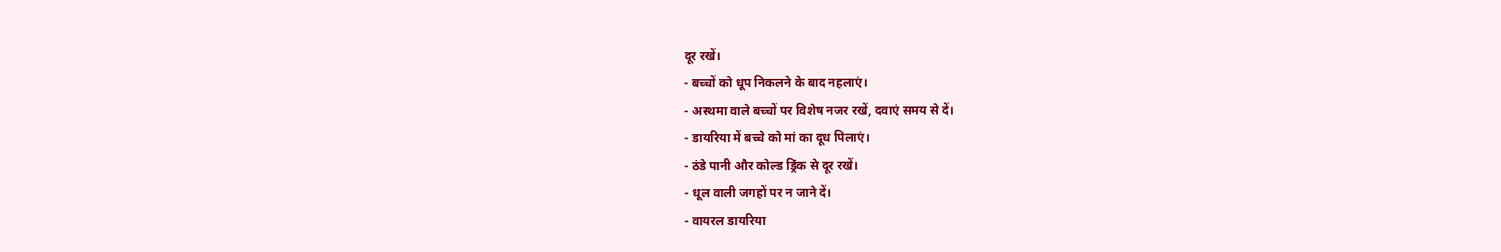दूर रखें।
- बच्चों को धूप निकलने के बाद नहलाएं।
- अस्थमा वाले बच्चों पर विशेष नजर रखें, दवाएं समय से दें।
- डायरिया में बच्चे को मां का दूध पिलाएं।
- ठंडे पानी और कोल्ड ड्रिंक से दूर रखें।
- धूल वाली जगहों पर न जाने दें।
- वायरल डायरिया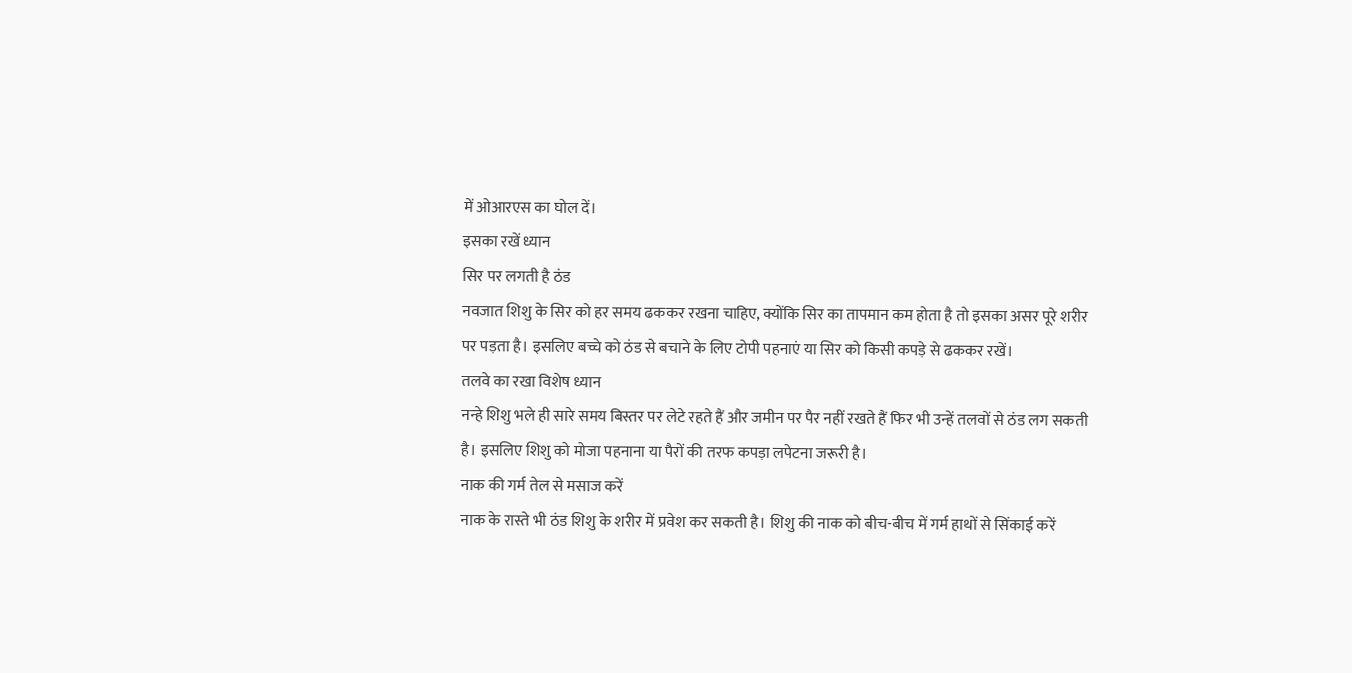में ओआरएस का घोल दें।
इसका रखें ध्यान
सिर पर लगती है ठंड
नवजात शिशु के सिर को हर समय ढककर रखना चाहिए, क्योंकि सिर का तापमान कम होता है तो इसका असर पूरे शरीर पर पड़ता है। इसलिए बच्चे को ठंड से बचाने के लिए टोपी पहनाएं या सिर को किसी कपड़े से ढककर रखें।
तलवे का रखा विशेष ध्यान
नन्हे शिशु भले ही सारे समय बिस्तर पर लेटे रहते हैं और जमीन पर पैर नहीं रखते हैं फिर भी उन्हें तलवों से ठंड लग सकती है। इसलिए शिशु को मोजा पहनाना या पैरों की तरफ कपड़ा लपेटना जरूरी है।
नाक की गर्म तेल से मसाज करें
नाक के रास्ते भी ठंड शिशु के शरीर में प्रवेश कर सकती है। शिशु की नाक को बीच-बीच में गर्म हाथों से सिंकाई करें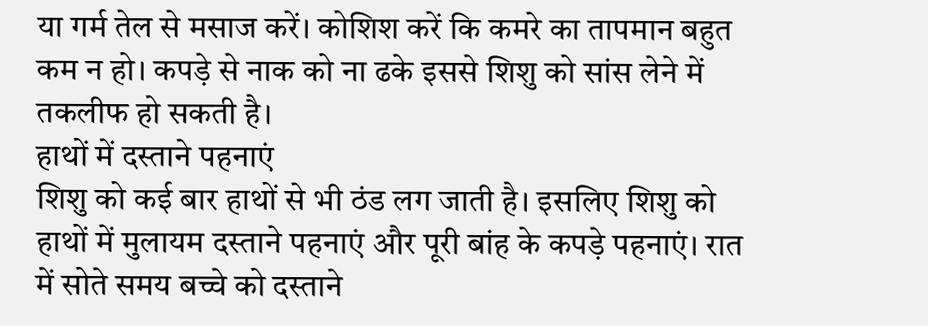या गर्म तेल से मसाज करें। कोशिश करें कि कमरे का तापमान बहुत कम न हो। कपड़े से नाक को ना ढके इससे शिशु को सांस लेने में तकलीफ हो सकती है।
हाथों में दस्ताने पहनाएं
शिशु को कई बार हाथों से भी ठंड लग जाती है। इसलिए शिशु को हाथों में मुलायम दस्ताने पहनाएं और पूरी बांह के कपड़े पहनाएं। रात में सोते समय बच्चे को दस्ताने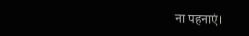ना पहनाएं।